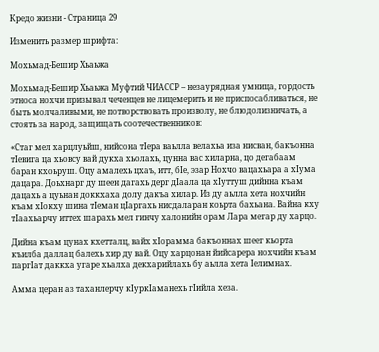Кредо жизни - Страница 29

Изменить размер шрифта:

Мохьмад-Бешир Хьаьжа

Мохьмад-Бешир Хьаьжа Муфтий ЧИАССР – незаурядная умница, гордость этноса нохчи призывал чеченцев не лицемерить и не приспосабливаться, не быть молчаливыми, не потворствовать произволу, не блюдолизничать, а стоять за народ, защищать соотечественников:

«Стаг мел харцлуьйш, нийсона тIера ваьлла велахьа иза нисван, бакъонна тIевига ца хьовсу вай дукха хьолахь, цунна вас хиларна, цо дегабаам баран кхоьруш. Оцу амалехь цхаъ, итт, бIе, эзар Нохчо вацахьара а хIума дацара. Доьхнарг ду шеен дагахь дерг дIаала ца хIуттуш дийнна къам дацахь а цуьнан доккхаха долу дакъа хилар. Из ду аьлла хета нохчийн къам хIокху шина тIеман цIаргахь нисдаларан коьрта бахьана. Вайна кху тIаахьарчу иттех шарахь мел гинчу халонийн орам Лара мегар ду харцо.

Дийна къам цунах кхетталц, вайх хIорамма бакъоннах шеег кьорта къилба даллац балехь хир ду вай. Оцу харцонан йийсарера нохчийн къам паргIат даккха угаре хьалха декхарийлахь бу аьлла хета Iелимнах.

Амма церан аз таханлерчу кIуркIаманехь гIийла хеза.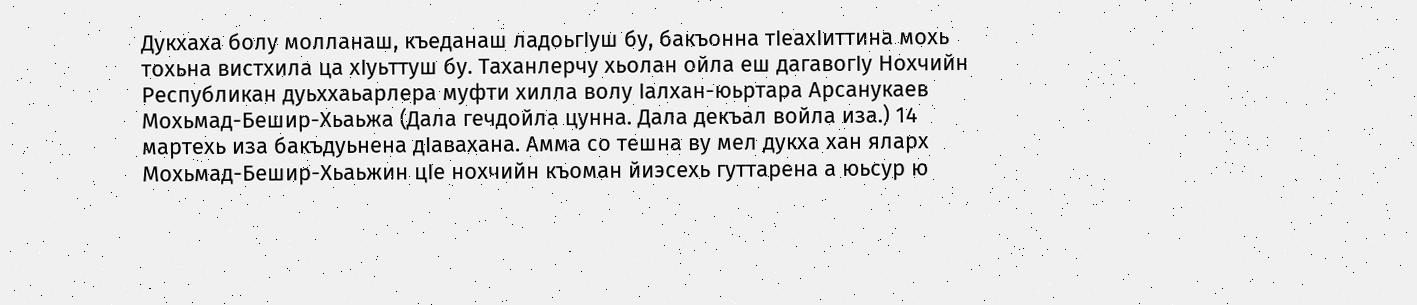Дукхаха болу молланаш, къеданаш ладоьгIуш бу, бакъонна тIеахIиттина мохь тохьна вистхила ца хIуьттуш бу. Таханлерчу хьолан ойла еш дагавогIу Нохчийн Республикан дуьххаьарлера муфти хилла волу Iалхан-юьртара Арсанукаев Мохьмад-Бешир-Хьаьжа (Дала гечдойла цунна. Дала декъал войла иза.) 14 мартехь иза бакъдуьнена дIавахана. Амма со тешна ву мел дукха хан яларх Мохьмад-Бешир-Хьаьжин цIе нохчийн къоман йиэсехь гуттарена а юьсур ю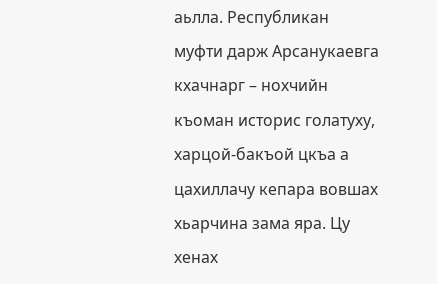аьлла. Республикан муфти дарж Арсанукаевга кхачнарг – нохчийн къоман историс голатуху, харцой-бакъой цкъа а цахиллачу кепара вовшах хьарчина зама яра. Цу хенах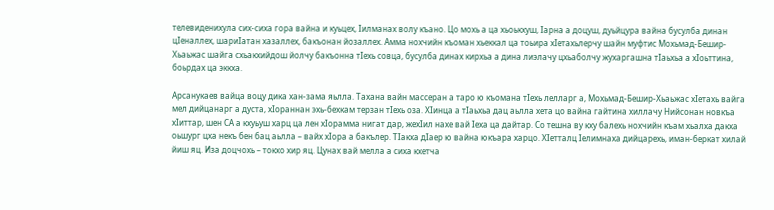телевиденихула сих-сиха гора вайна и куьцех, Iилманах волу къано. Цо мохь а ца хьоькхуш, Iарна а доцуш, дуьйцура вайна бусулба динан цIеналлех, шариIатан хазаллех, бакъонан йозаллех. Амма нохчийн къоман хьеккал ца тоьира хIетахьлерчу шайн муфтис Мохьмад-Бешир-Хьаьжас шайга схьакхийдош йолчу бакъонна тIехь совца, бусулба динах кирхьа а дина лиэлачу цхьаболчу жухаргашна тIаьхьа а хIоьттина, боьрдах ца эккха.

Арсанукаев вайца воцу дика хан-зама яьлла. Тахана вайн массеран а таро ю къомана тIехь лелларг а, Мохьмад-Бешир-Хьаьжас хIетахь вайга мел дийцанарг а дуста, хIораннан эхь-бехкам терзан тIехь оза. ХIинца а тIаьхьа дац аьлла хета цо вайна гайтина хиллачу Нийсонан новкъа хIиттар, шен СА а кхуьуш харц ца лен хIорамма нигат дар, жехIил нахе вай Iеха ца дайтар. Со тешна ву кху балехь нохчийн къам хьалха дакха оьшург цха некъ бен бац аьлла – вайх хIора а бакълер. ТIакха дIаер ю вайна юкъара харцо. ХIетталц Iелимнаха дийцарехь, иман-беркат хилай йиш яц. Иза доцчохь – токхо хир яц. Цунах вай мелла а сиха кхетча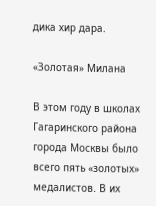дика хир дара.

«Золотая» Милана

В этом году в школах Гагаринского района города Москвы было всего пять «золотых» медалистов. В их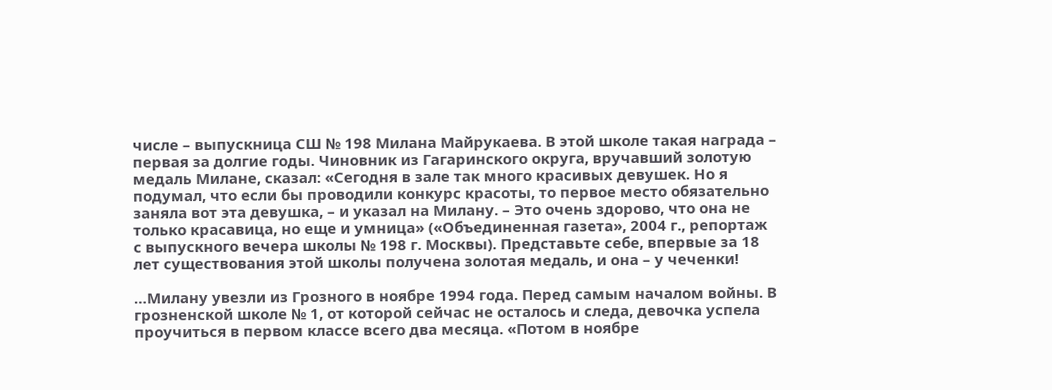числе – выпускница СШ № 198 Милана Майрукаева. В этой школе такая награда – первая за долгие годы. Чиновник из Гагаринского округа, вручавший золотую медаль Милане, сказал: «Сегодня в зале так много красивых девушек. Но я подумал, что если бы проводили конкурс красоты, то первое место обязательно заняла вот эта девушка, – и указал на Милану. – Это очень здорово, что она не только красавица, но еще и умница» («Объединенная газета», 2004 г., репортаж с выпускного вечера школы № 198 г. Москвы). Представьте себе, впервые за 18 лет существования этой школы получена золотая медаль, и она – у чеченки!

…Милану увезли из Грозного в ноябре 1994 года. Перед самым началом войны. В грозненской школе № 1, от которой сейчас не осталось и следа, девочка успела проучиться в первом классе всего два месяца. «Потом в ноябре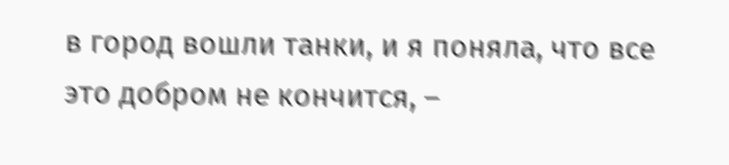в город вошли танки, и я поняла, что все это добром не кончится, –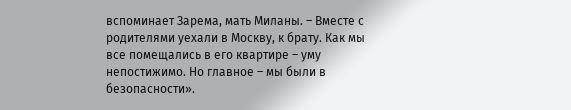вспоминает Зарема, мать Миланы. – Вместе с родителями уехали в Москву, к брату. Как мы все помещались в его квартире – уму непостижимо. Но главное – мы были в безопасности».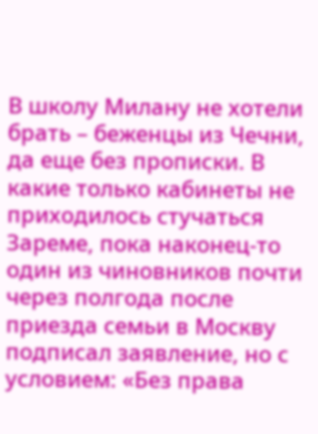В школу Милану не хотели брать – беженцы из Чечни, да еще без прописки. В какие только кабинеты не приходилось стучаться Зареме, пока наконец-то один из чиновников почти через полгода после приезда семьи в Москву подписал заявление, но с условием: «Без права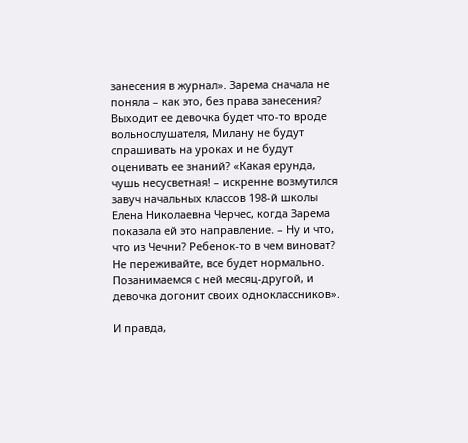занесения в журнал». Зарема сначала не поняла – как это, без права занесения? Выходит ее девочка будет что-то вроде вольнослушателя, Милану не будут спрашивать на уроках и не будут оценивать ее знаний? «Какая ерунда, чушь несусветная! – искренне возмутился завуч начальных классов 198-й школы Елена Николаевна Черчес, когда Зарема показала ей это направление. – Ну и что, что из Чечни? Ребенок-то в чем виноват? Не переживайте, все будет нормально. Позанимаемся с ней месяц-другой, и девочка догонит своих одноклассников».

И правда,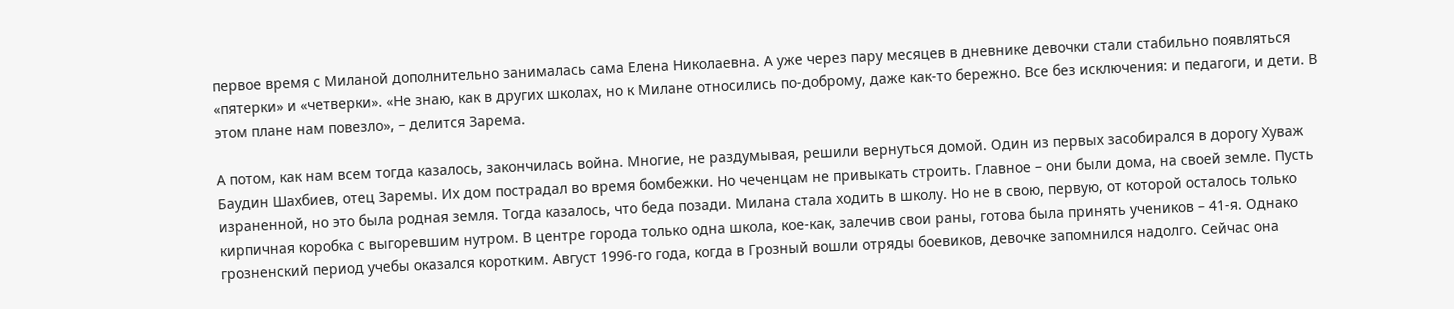первое время с Миланой дополнительно занималась сама Елена Николаевна. А уже через пару месяцев в дневнике девочки стали стабильно появляться «пятерки» и «четверки». «Не знаю, как в других школах, но к Милане относились по-доброму, даже как-то бережно. Все без исключения: и педагоги, и дети. В этом плане нам повезло», – делится Зарема.

А потом, как нам всем тогда казалось, закончилась война. Многие, не раздумывая, решили вернуться домой. Один из первых засобирался в дорогу Хуваж Баудин Шахбиев, отец Заремы. Их дом пострадал во время бомбежки. Но чеченцам не привыкать строить. Главное – они были дома, на своей земле. Пусть израненной, но это была родная земля. Тогда казалось, что беда позади. Милана стала ходить в школу. Но не в свою, первую, от которой осталось только кирпичная коробка с выгоревшим нутром. В центре города только одна школа, кое-как, залечив свои раны, готова была принять учеников – 41-я. Однако грозненский период учебы оказался коротким. Август 1996-го года, когда в Грозный вошли отряды боевиков, девочке запомнился надолго. Сейчас она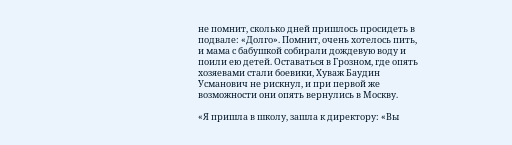не помнит, сколько дней пришлось просидеть в подвале: «Долго». Помнит, очень хотелось пить, и мама с бабушкой собирали дождевую воду и поили ею детей. Оставаться в Грозном, где опять хозяевами стали боевики, Хуваж Баудин Усманович не рискнул, и при первой же возможности они опять вернулись в Москву.

«Я пришла в школу, зашла к директору: «Вы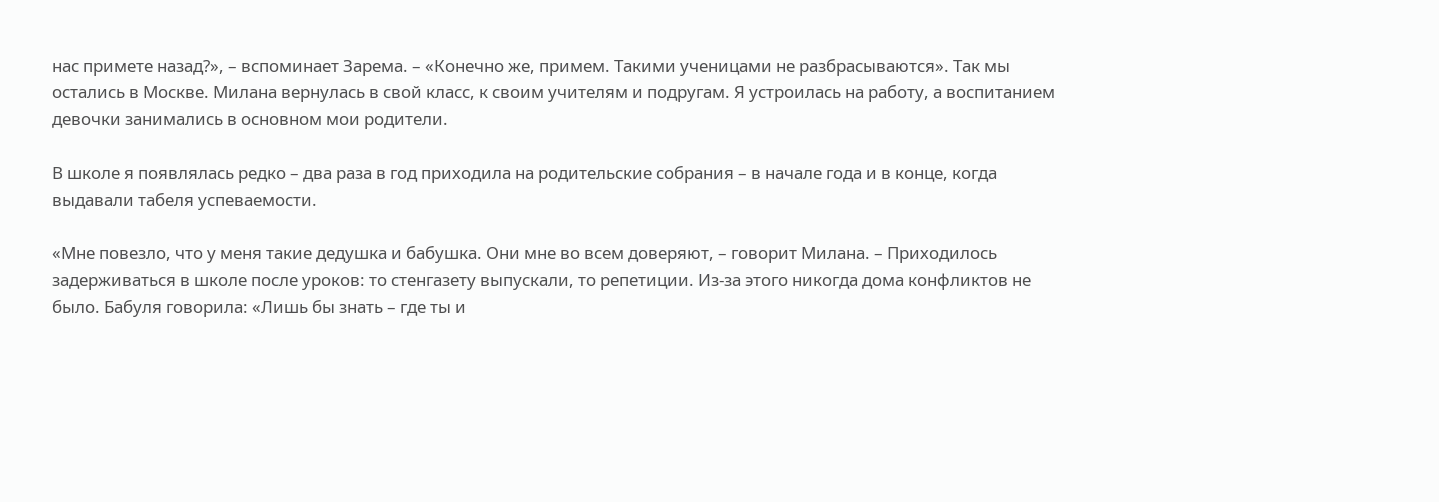нас примете назад?», – вспоминает Зарема. – «Конечно же, примем. Такими ученицами не разбрасываются». Так мы остались в Москве. Милана вернулась в свой класс, к своим учителям и подругам. Я устроилась на работу, а воспитанием девочки занимались в основном мои родители.

В школе я появлялась редко – два раза в год приходила на родительские собрания – в начале года и в конце, когда выдавали табеля успеваемости.

«Мне повезло, что у меня такие дедушка и бабушка. Они мне во всем доверяют, – говорит Милана. – Приходилось задерживаться в школе после уроков: то стенгазету выпускали, то репетиции. Из-за этого никогда дома конфликтов не было. Бабуля говорила: «Лишь бы знать – где ты и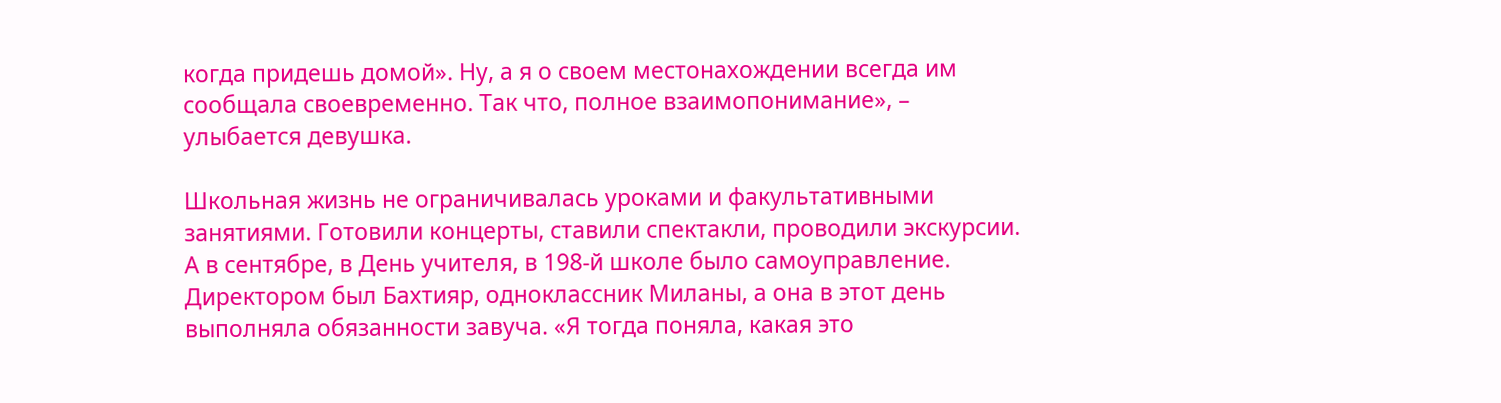когда придешь домой». Ну, а я о своем местонахождении всегда им сообщала своевременно. Так что, полное взаимопонимание», – улыбается девушка.

Школьная жизнь не ограничивалась уроками и факультативными занятиями. Готовили концерты, ставили спектакли, проводили экскурсии. А в сентябре, в День учителя, в 198-й школе было самоуправление. Директором был Бахтияр, одноклассник Миланы, а она в этот день выполняла обязанности завуча. «Я тогда поняла, какая это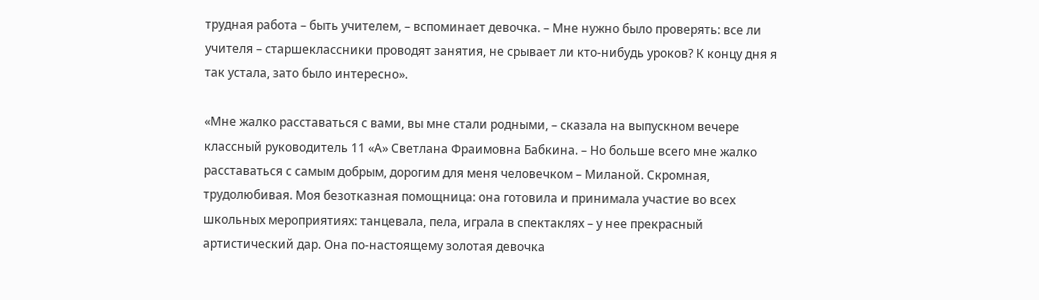трудная работа – быть учителем, – вспоминает девочка. – Мне нужно было проверять: все ли учителя – старшеклассники проводят занятия, не срывает ли кто-нибудь уроков? К концу дня я так устала, зато было интересно».

«Мне жалко расставаться с вами, вы мне стали родными, – сказала на выпускном вечере классный руководитель 11 «А» Светлана Фраимовна Бабкина. – Но больше всего мне жалко расставаться с самым добрым, дорогим для меня человечком – Миланой. Скромная, трудолюбивая. Моя безотказная помощница: она готовила и принимала участие во всех школьных мероприятиях: танцевала, пела, играла в спектаклях – у нее прекрасный артистический дар. Она по-настоящему золотая девочка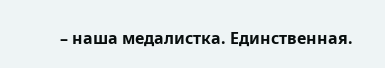– наша медалистка. Единственная.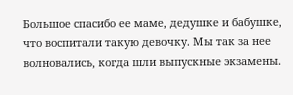Большое спасибо ее маме, дедушке и бабушке, что воспитали такую девочку. Мы так за нее волновались, когда шли выпускные экзамены.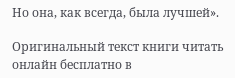Но она, как всегда, была лучшей».

Оригинальный текст книги читать онлайн бесплатно в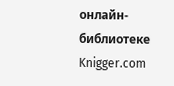онлайн-библиотеке Knigger.com